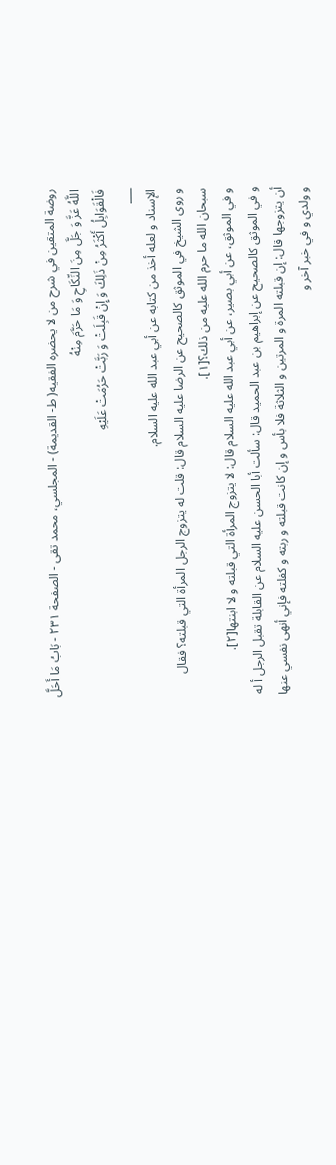روضة المتقين في شرح من لا يحضره الفقيه( ط- القديمة) - المجلسي، محمد تقى - الصفحة ٢٣١ - بَابُ مَا أَحَلَّ اللَّهُ عَزَّ وَ جَلَّ مِنَ النِّكَاحِ وَ مَا حَرَّمَ مِنْهُ
فَالْقَوَابِلُ أَكْثَرُ مِنْ ذَلِكَ وَ إِنْ قَبِلَتْ وَ رَبَّتْ حَرُمَتْ عَلَيْهِ
___
الإسناد و لعله أخذ من كتابه عن أبي عبد الله عليه السلام.
و روى الشيخ في الموثق كالصحيح عن الرضا عليه السلام قال: قلت له يتزوج الرجل المرأة التي قبلته؟ فقال سبحان الله ما حرم الله عليه من ذلك؟[١].
و في الموثق، عن أبي بصير، عن أبي عبد الله عليه السلام قال: لا يتزوج المرأة التي قبلته و لا ابنتها[٢].
و في الموثق كالصحيح عن إبراهيم بن عبد الحميد قال: سألت أبا الحسن عليه السلام عن القابلة تقبل الرجل أ له أن يتزوجها قال: إن قبلته المرة و المرتين و الثلاثة فلا بأس و إن كانت قبلته و ربته و كفلته فإني أنهى نفسي عنها و ولدي و في خبر آخر و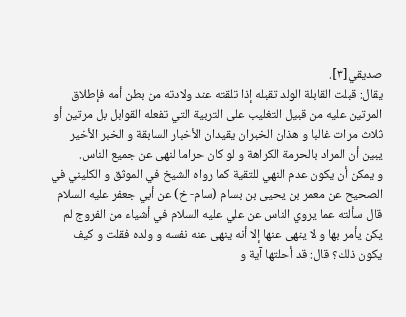صديقي[٣].
يقال: قبلت القابلة الولد تقبله إذا تلقته عند ولادته من بطن أمه فإطلاق المرتين عليه من قبيل التغليب على التربية التي تفعله القوابل بل مرتين أو ثلاث مرات غالبا و هذان الخبران يقيدان الأخبار السابقة و الخبر الأخير يبين أن المراد بالحرمة الكراهة و لو كان حراما لنهى عن جميع الناس.
و يمكن أن يكون عدم النهي للتقية كما رواه الشيخ في الموثق و الكليني في الصحيح عن معمر بن يحيى بن بسام (سام- خ) عن أبي جعفر عليه السلام قال سألته عما يروي الناس عن علي عليه السلام في أشياء من الفروج لم يكن يأمر بها و لا ينهى عنها إلا أنه ينهى عنه نفسه و ولده فقلت و كيف يكون ذلك؟ قال: قد أحلتها آية و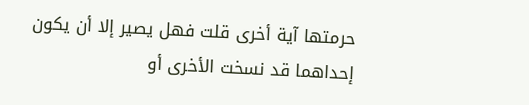حرمتها آية أخرى قلت فهل يصير إلا أن يكون إحداهما قد نسخت الأخرى أو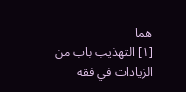هما
[١] التهذيب باب من الزيادات في فقه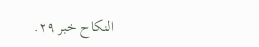النكاح خبر ٢٩.